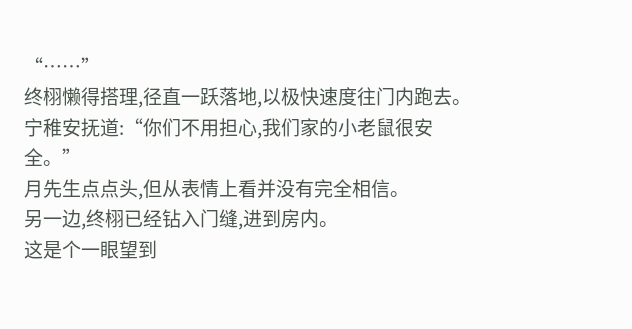“……”
终栩懒得搭理,径直一跃落地,以极快速度往门内跑去。
宁稚安抚道:“你们不用担心,我们家的小老鼠很安全。”
月先生点点头,但从表情上看并没有完全相信。
另一边,终栩已经钻入门缝,进到房内。
这是个一眼望到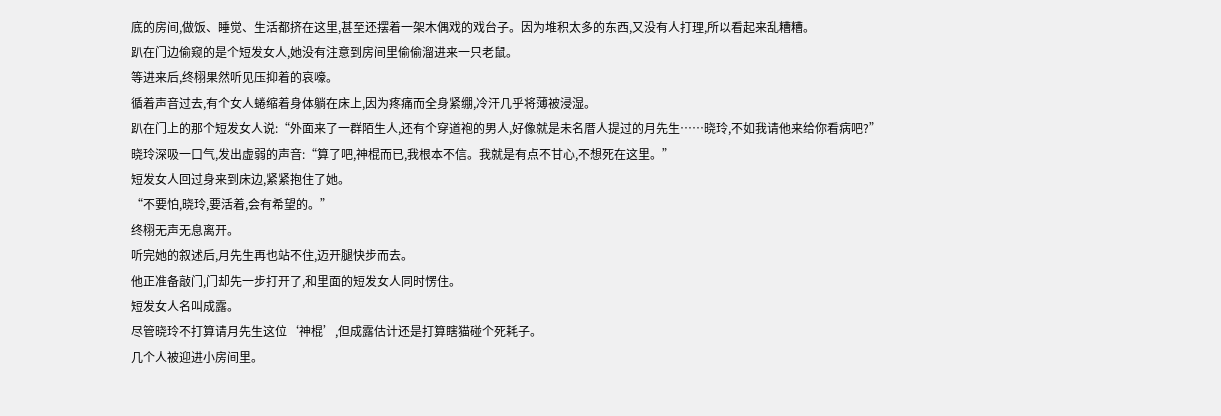底的房间,做饭、睡觉、生活都挤在这里,甚至还摆着一架木偶戏的戏台子。因为堆积太多的东西,又没有人打理,所以看起来乱糟糟。
趴在门边偷窥的是个短发女人,她没有注意到房间里偷偷溜进来一只老鼠。
等进来后,终栩果然听见压抑着的哀嚎。
循着声音过去,有个女人蜷缩着身体躺在床上,因为疼痛而全身紧绷,冷汗几乎将薄被浸湿。
趴在门上的那个短发女人说:“外面来了一群陌生人,还有个穿道袍的男人,好像就是未名厝人提过的月先生……晓玲,不如我请他来给你看病吧?”
晓玲深吸一口气,发出虚弱的声音:“算了吧,神棍而已,我根本不信。我就是有点不甘心,不想死在这里。”
短发女人回过身来到床边,紧紧抱住了她。
“不要怕,晓玲,要活着,会有希望的。”
终栩无声无息离开。
听完她的叙述后,月先生再也站不住,迈开腿快步而去。
他正准备敲门,门却先一步打开了,和里面的短发女人同时愣住。
短发女人名叫成露。
尽管晓玲不打算请月先生这位‘神棍’,但成露估计还是打算瞎猫碰个死耗子。
几个人被迎进小房间里。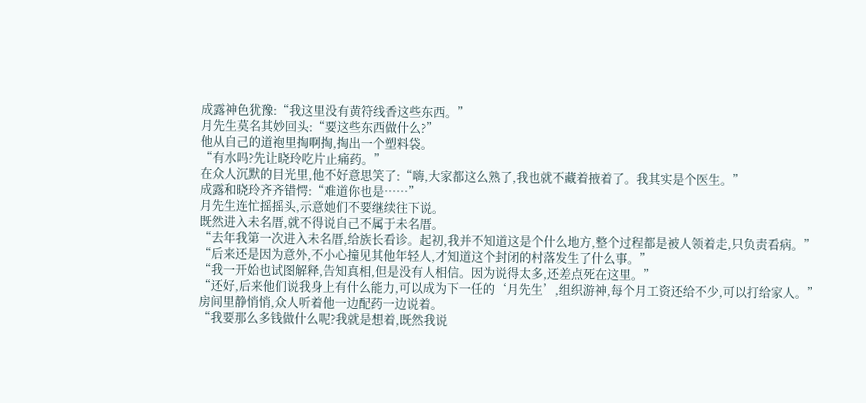成露神色犹豫:“我这里没有黄符线香这些东西。”
月先生莫名其妙回头:“要这些东西做什么?”
他从自己的道袍里掏啊掏,掏出一个塑料袋。
“有水吗?先让晓玲吃片止痛药。”
在众人沉默的目光里,他不好意思笑了:“嗨,大家都这么熟了,我也就不藏着掖着了。我其实是个医生。”
成露和晓玲齐齐错愕:“难道你也是……”
月先生连忙摇摇头,示意她们不要继续往下说。
既然进入未名厝,就不得说自己不属于未名厝。
“去年我第一次进入未名厝,给族长看诊。起初,我并不知道这是个什么地方,整个过程都是被人领着走,只负责看病。”
“后来还是因为意外,不小心撞见其他年轻人,才知道这个封闭的村落发生了什么事。”
“我一开始也试图解释,告知真相,但是没有人相信。因为说得太多,还差点死在这里。”
“还好,后来他们说我身上有什么能力,可以成为下一任的‘月先生’,组织游神,每个月工资还给不少,可以打给家人。”
房间里静悄悄,众人听着他一边配药一边说着。
“我要那么多钱做什么呢?我就是想着,既然我说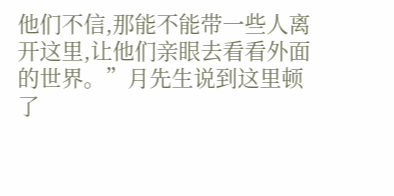他们不信,那能不能带一些人离开这里,让他们亲眼去看看外面的世界。”月先生说到这里顿了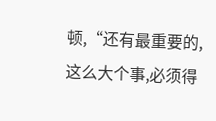顿,“还有最重要的,这么大个事,必须得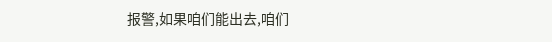报警,如果咱们能出去,咱们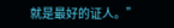就是最好的证人。”